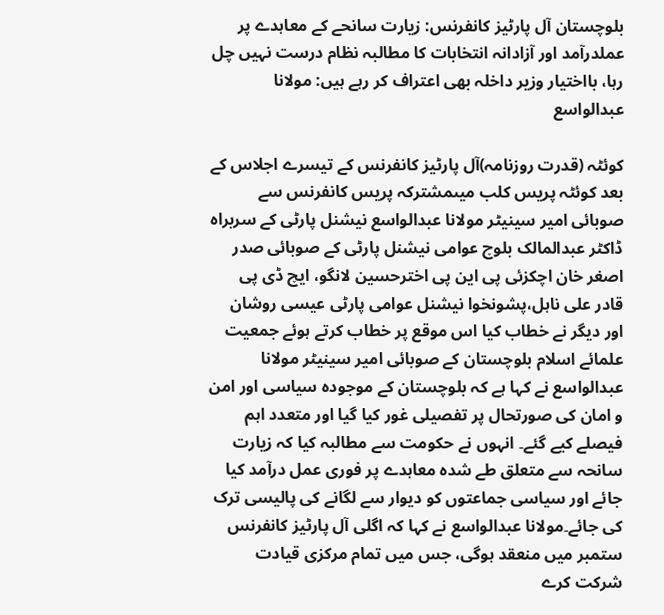بلوچستان آل پارٹیز کانفرنس: زیارت سانحے کے معاہدے پر عملدرآمد اور آزادانہ انتخابات کا مطالبہ نظام درست نہیں چل رہا، بااختیار وزیر داخلہ بھی اعتراف کر رہے ہیں: مولانا عبدالواسع

کوئٹہ (قدرت روزنامہ)آل پارٹیز کانفرنس کے تیسرے اجلاس کے بعد کوئٹہ پریس کلب میںمشترکہ پریس کانفرنس سے صوبائی امیر سینیٹر مولانا عبدالواسع نیشنل پارٹی کے سربراہ ڈاکٹر عبدالمالک بلوچ عوامی نیشنل پارٹی کے صوبائی صدر اصغر خان اچکزئی پی این پی اخترحسین لانگو، ایچ ڈی پی قادر علی ناہل،پشونخوا نیشنل عوامی پارٹی عیسی روشان اور دیگر نے خطاب کیا اس موقع پر خطاب کرتے ہوئے جمعیت علمائے اسلام بلوچستان کے صوبائی امیر سینیٹر مولانا عبدالواسع نے کہا ہے کہ بلوچستان کے موجودہ سیاسی اور امن و امان کی صورتحال پر تفصیلی غور کیا گیا اور متعدد اہم فیصلے کیے گئے۔ انہوں نے حکومت سے مطالبہ کیا کہ زیارت سانحہ سے متعلق طے شدہ معاہدے پر فوری عمل درآمد کیا جائے اور سیاسی جماعتوں کو دیوار سے لگانے کی پالیسی ترک کی جائے۔مولانا عبدالواسع نے کہا کہ اگلی آل پارٹیز کانفرنس ستمبر میں منعقد ہوگی، جس میں تمام مرکزی قیادت شرکت کرے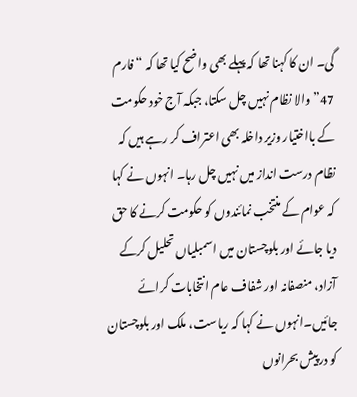گی۔ ان کا کہنا تھا کہ پہلے بھی واضح کیا تھا کہ “فارم 47” والا نظام نہیں چل سکتا، جبکہ آج خود حکومت کے بااختیار وزیر داخلہ بھی اعتراف کر رہے ہیں کہ نظام درست انداز میں نہیں چل رہا۔ انہوں نے کہا کہ عوام کے منتخب نمائندوں کو حکومت کرنے کا حق دیا جائے اور بلوچستان میں اسمبلیاں تحلیل کرکے آزاد، منصفانہ اور شفاف عام انتخابات کرائے جائیں۔انہوں نے کہا کہ ریاست، ملک اور بلوچستان کو درپیش بحرانوں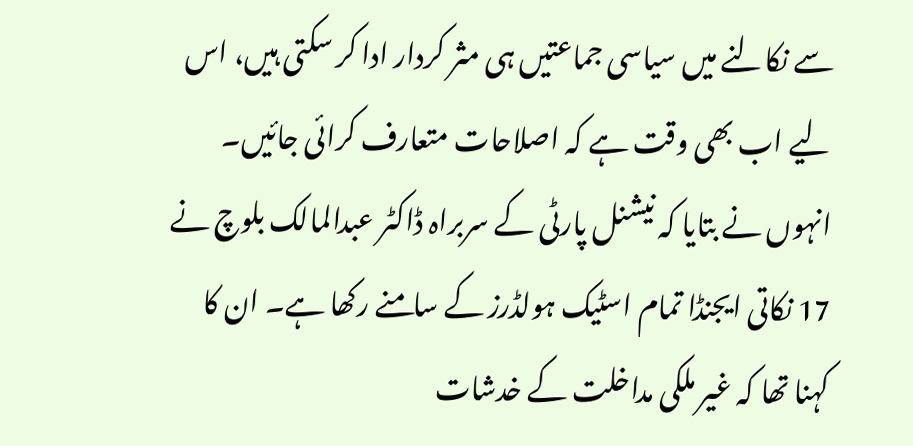سے نکالنے میں سیاسی جماعتیں ہی مثر کردار ادا کر سکتی ہیں، اس لیے اب بھی وقت ہے کہ اصلاحات متعارف کرائی جائیں۔ انہوں نے بتایا کہ نیشنل پارٹی کے سربراہ ڈاکٹر عبدالمالک بلوچ نے 17 نکاتی ایجنڈا تمام اسٹیک ہولڈرز کے سامنے رکھا ہے۔ ان کا کہنا تھا کہ غیر ملکی مداخلت کے خدشات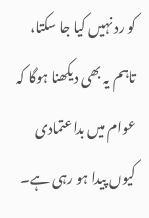کو رد نہیں کیا جا سکتا، تاہم یہ بھی دیکھنا ہوگا کہ عوام میں بداعتمادی کیوں پیدا ہو رہی ہے۔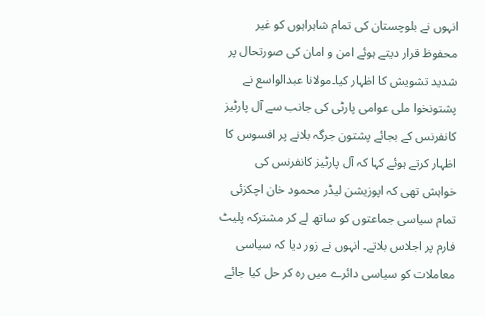انہوں نے بلوچستان کی تمام شاہراہوں کو غیر محفوظ قرار دیتے ہوئے امن و امان کی صورتحال پر شدید تشویش کا اظہار کیا۔مولانا عبدالواسع نے پشتونخوا ملی عوامی پارٹی کی جانب سے آل پارٹیز کانفرنس کے بجائے پشتون جرگہ بلانے پر افسوس کا اظہار کرتے ہوئے کہا کہ آل پارٹیز کانفرنس کی خواہش تھی کہ اپوزیشن لیڈر محمود خان اچکزئی تمام سیاسی جماعتوں کو ساتھ لے کر مشترکہ پلیٹ فارم پر اجلاس بلاتے۔ انہوں نے زور دیا کہ سیاسی معاملات کو سیاسی دائرے میں رہ کر حل کیا جائے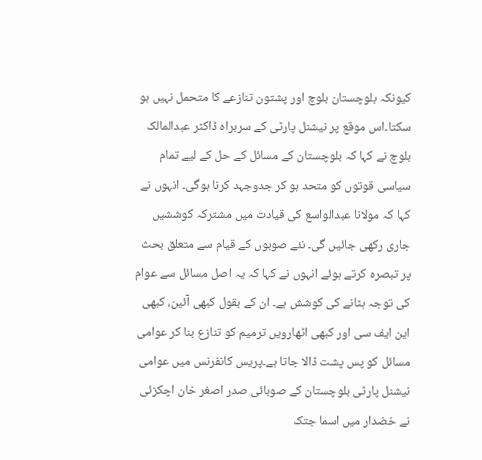کیونکہ بلوچستان بلوچ اور پشتون تنازعے کا متحمل نہیں ہو سکتا۔اس موقع پر نیشنل پارٹی کے سربراہ ڈاکٹر عبدالمالک بلوچ نے کہا کہ بلوچستان کے مسائل کے حل کے لیے تمام سیاسی قوتوں کو متحد ہو کر جدوجہد کرنا ہوگی۔ انہوں نے کہا کہ مولانا عبدالواسع کی قیادت میں مشترکہ کوششیں جاری رکھی جائیں گی۔ نئے صوبوں کے قیام سے متعلق بحث پر تبصرہ کرتے ہوئے انہوں نے کہا کہ یہ اصل مسائل سے عوام کی توجہ ہٹانے کی کوشش ہے۔ ان کے بقول کبھی آئین، کبھی این ایف سی اور کبھی اٹھارویں ترمیم کو تنازع بنا کر عوامی مسائل کو پس پشت ڈالا جاتا ہے۔پریس کانفرنس میں عوامی نیشنل پارٹی بلوچستان کے صوبائی صدر اصغر خان اچکزئی نے خضدار میں اسما جتک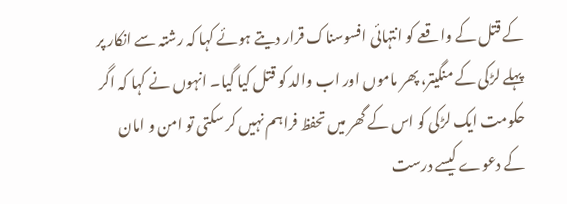کے قتل کے واقعے کو انتہائی افسوسناک قرار دیتے ہوئے کہا کہ رشتہ سے انکار پر پہلے لڑکی کے منگیتر، پھر ماموں اور اب والد کو قتل کیا گیا۔ انہوں نے کہا کہ اگر حکومت ایک لڑکی کو اس کے گھر میں تحفظ فراہم نہیں کر سکتی تو امن و امان کے دعوے کیسے درست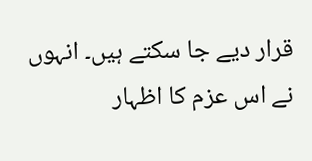قرار دیے جا سکتے ہیں۔ انہوں نے اس عزم کا اظہار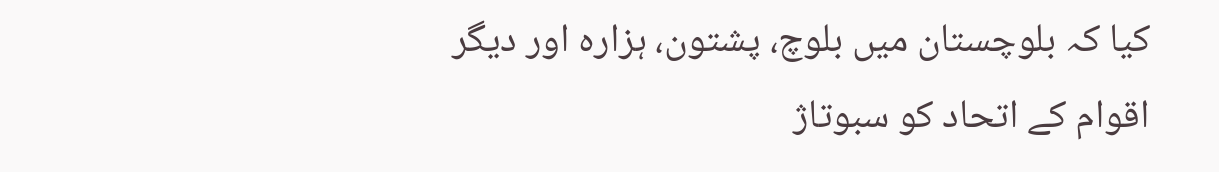کیا کہ بلوچستان میں بلوچ، پشتون، ہزارہ اور دیگر اقوام کے اتحاد کو سبوتاژ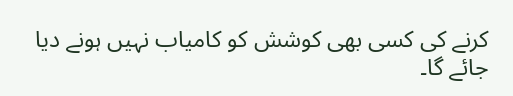کرنے کی کسی بھی کوشش کو کامیاب نہیں ہونے دیا جائے گا۔